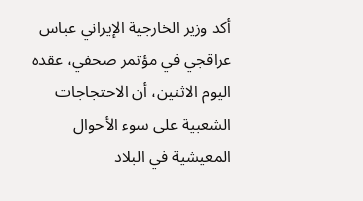أكد وزير الخارجية الإيراني عباس عراقجي في مؤتمر صحفي، عقده اليوم الاثنين، أن الاحتجاجات الشعبية على سوء الأحوال المعيشية في البلاد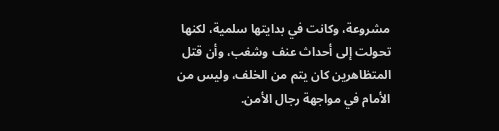مشروعة، وكانت في بدايتها سلمية، لكنها تحولت إلى أحداث عنف وشغب، وأن قتل المتظاهرين كان يتم من الخلف، وليس من الأمام في مواجهة رجال الأمن.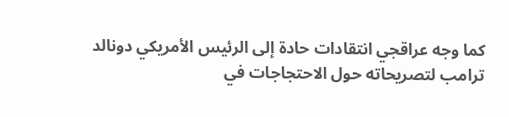كما وجه عراقجي انتقادات حادة إلى الرئيس الأمريكي دونالد ترامب لتصريحاته حول الاحتجاجات في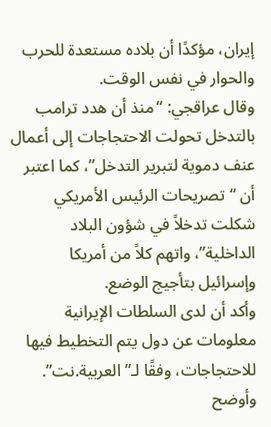إيران، مؤكدًا أن بلاده مستعدة للحرب والحوار في نفس الوقت.
وقال عراقجي: “منذ أن هدد ترامب بالتدخل تحولت الاحتجاجات إلى أعمال عنف دموية لتبرير التدخل”، كما اعتبر أن “تصريحات الرئيس الأمريكي شكلت تدخلاً في شؤون البلاد الداخلية”، واتهم كلاً من أمريكا وإسرائيل بتأجيج الوضع.
وأكد أن لدى السلطات الإيرانية معلومات عن دول يتم التخطيط فيها للاحتجاجات، وفقًا لـ”العربية.نت”.
وأوضح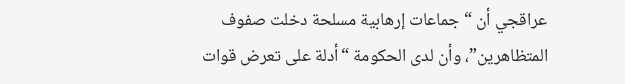عراقجي أن “جماعات إرهابية مسلحة دخلت صفوف المتظاهرين”، وأن لدى الحكومة “أدلة على تعرض قوات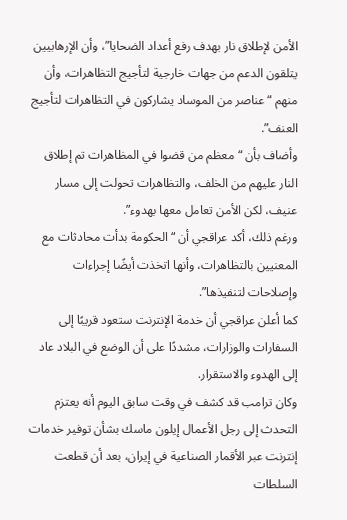الأمن لإطلاق نار بهدف رفع أعداد الضحايا”، وأن الإرهابيين يتلقون الدعم من جهات خارجية لتأجيج التظاهرات، وأن منهم “عناصر من الموساد يشاركون في التظاهرات لتأجيج العنف”.
وأضاف بأن “معظم من قضوا في المظاهرات تم إطلاق النار عليهم من الخلف، والتظاهرات تحولت إلى مسار عنيف، لكن الأمن تعامل معها بهدوء”.
ورغم ذلك، أكد عراقجي أن “الحكومة بدأت محادثات مع المعنيين بالتظاهرات، وأنها اتخذت أيضًا إجراءات وإصلاحات لتنفيذها”.
كما أعلن عراقجي أن خدمة الإنترنت ستعود قريبًا إلى السفارات والوزارات، مشددًا على أن الوضع في البلاد عاد إلى الهدوء والاستقرار.
وكان ترامب قد كشف في وقت سابق اليوم أنه يعتزم التحدث إلى رجل الأعمال إيلون ماسك بشأن توفير خدمات إنترنت عبر الأقمار الصناعية في إيران، بعد أن قطعت السلطات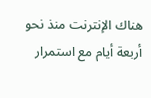هناك الإنترنت منذ نحو أربعة أيام مع استمرار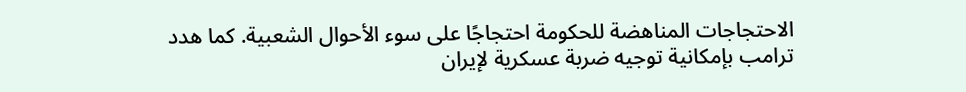الاحتجاجات المناهضة للحكومة احتجاجًا على سوء الأحوال الشعبية. كما هدد ترامب بإمكانية توجيه ضربة عسكرية لإيران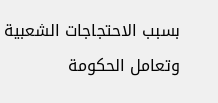بسبب الاحتجاجات الشعبية وتعامل الحكومة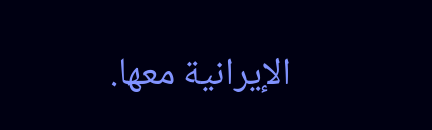الإيرانية معها.